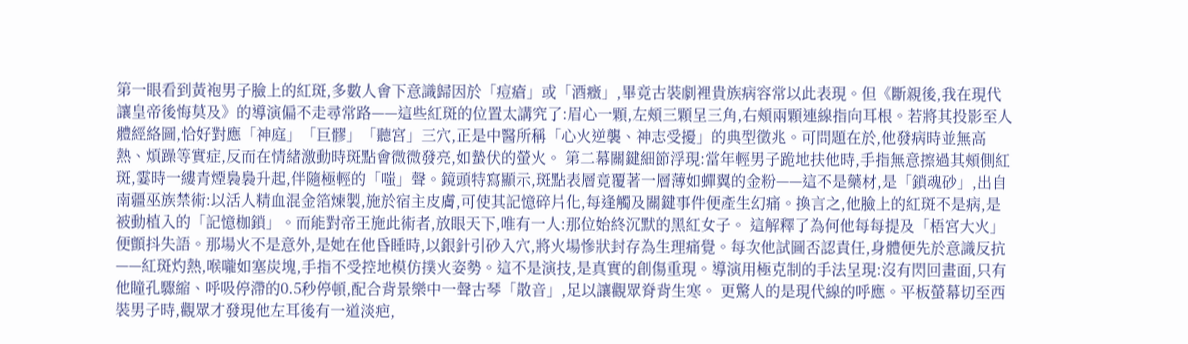第一眼看到黃袍男子臉上的紅斑,多數人會下意識歸因於「痘瘡」或「酒癥」,畢竟古裝劇裡貴族病容常以此表現。但《斷親後,我在現代讓皇帝後悔莫及》的導演偏不走尋常路——這些紅斑的位置太講究了:眉心一顆,左頰三顆呈三角,右頰兩顆連線指向耳根。若將其投影至人體經絡圖,恰好對應「神庭」「巨髎」「聽宮」三穴,正是中醫所稱「心火逆襲、神志受擾」的典型徵兆。可問題在於,他發病時並無高熱、煩躁等實症,反而在情緒激動時斑點會微微發亮,如蟄伏的螢火。 第二幕關鍵細節浮現:當年輕男子跪地扶他時,手指無意擦過其頰側紅斑,霎時一縷青煙裊裊升起,伴隨極輕的「嗤」聲。鏡頭特寫顯示,斑點表層竟覆著一層薄如蟬翼的金粉——這不是藥材,是「鎖魂砂」,出自南疆巫族禁術:以活人精血混金箔煉製,施於宿主皮膚,可使其記憶碎片化,每逢觸及關鍵事件便產生幻痛。換言之,他臉上的紅斑不是病,是被動植入的「記憶枷鎖」。而能對帝王施此術者,放眼天下,唯有一人:那位始終沉默的黑紅女子。 這解釋了為何他每每提及「梧宮大火」便顫抖失語。那場火不是意外,是她在他昏睡時,以銀針引砂入穴,將火場慘狀封存為生理痛覺。每次他試圖否認責任,身體便先於意識反抗——紅斑灼熱,喉嚨如塞炭塊,手指不受控地模仿撲火姿勢。這不是演技,是真實的創傷重現。導演用極克制的手法呈現:沒有閃回畫面,只有他瞳孔驟縮、呼吸停滯的0.5秒停頓,配合背景樂中一聲古琴「散音」,足以讓觀眾脊背生寒。 更驚人的是現代線的呼應。平板螢幕切至西裝男子時,觀眾才發現他左耳後有一道淡疤,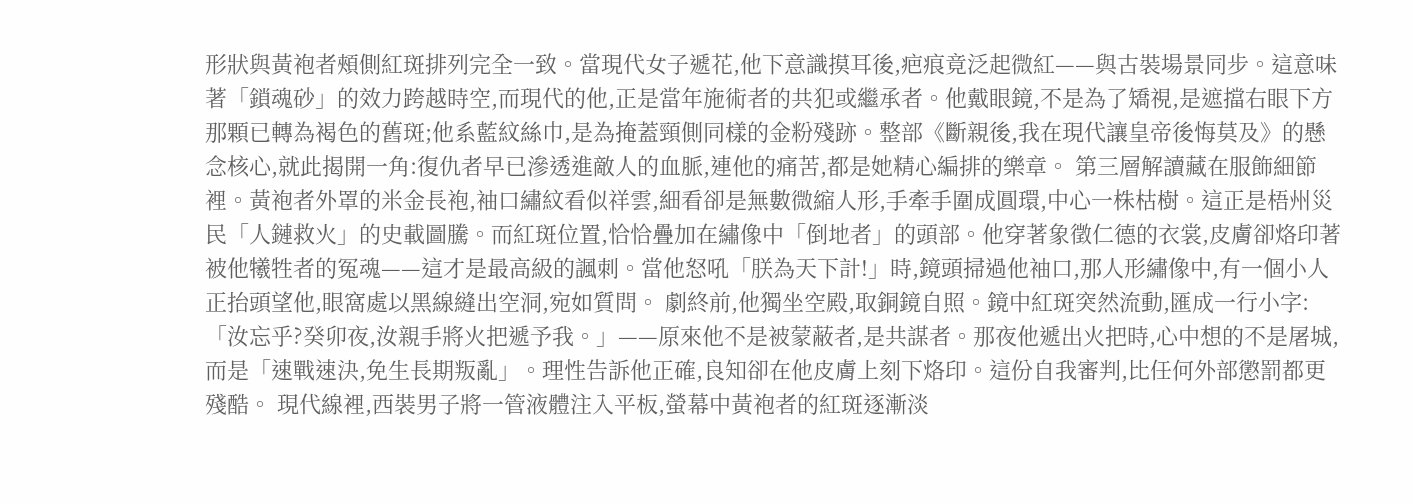形狀與黃袍者頰側紅斑排列完全一致。當現代女子遞花,他下意識摸耳後,疤痕竟泛起微紅——與古裝場景同步。這意味著「鎖魂砂」的效力跨越時空,而現代的他,正是當年施術者的共犯或繼承者。他戴眼鏡,不是為了矯視,是遮擋右眼下方那顆已轉為褐色的舊斑;他系藍紋絲巾,是為掩蓋頸側同樣的金粉殘跡。整部《斷親後,我在現代讓皇帝後悔莫及》的懸念核心,就此揭開一角:復仇者早已滲透進敵人的血脈,連他的痛苦,都是她精心編排的樂章。 第三層解讀藏在服飾細節裡。黃袍者外罩的米金長袍,袖口繡紋看似祥雲,細看卻是無數微縮人形,手牽手圍成圓環,中心一株枯樹。這正是梧州災民「人鏈救火」的史載圖騰。而紅斑位置,恰恰疊加在繡像中「倒地者」的頭部。他穿著象徵仁德的衣裳,皮膚卻烙印著被他犧牲者的冤魂——這才是最高級的諷刺。當他怒吼「朕為天下計!」時,鏡頭掃過他袖口,那人形繡像中,有一個小人正抬頭望他,眼窩處以黑線縫出空洞,宛如質問。 劇終前,他獨坐空殿,取銅鏡自照。鏡中紅斑突然流動,匯成一行小字:「汝忘乎?癸卯夜,汝親手將火把遞予我。」——原來他不是被蒙蔽者,是共謀者。那夜他遞出火把時,心中想的不是屠城,而是「速戰速決,免生長期叛亂」。理性告訴他正確,良知卻在他皮膚上刻下烙印。這份自我審判,比任何外部懲罰都更殘酷。 現代線裡,西裝男子將一管液體注入平板,螢幕中黃袍者的紅斑逐漸淡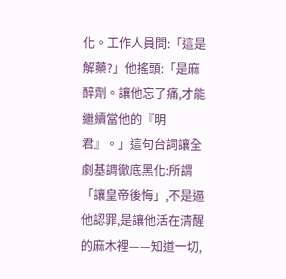化。工作人員問:「這是解藥?」他搖頭:「是麻醉劑。讓他忘了痛,才能繼續當他的『明君』。」這句台詞讓全劇基調徹底黑化:所謂「讓皇帝後悔」,不是逼他認罪,是讓他活在清醒的麻木裡——知道一切,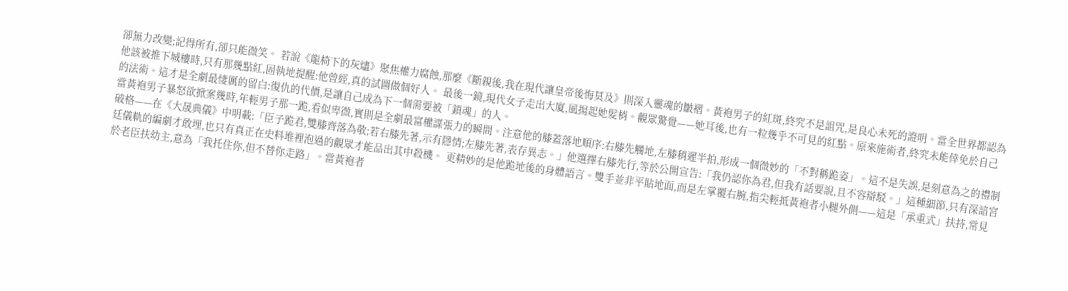卻無力改變;記得所有,卻只能微笑。 若說《龍椅下的灰燼》聚焦權力腐蝕,那麼《斷親後,我在現代讓皇帝後悔莫及》則深入靈魂的皺褶。黃袍男子的紅斑,終究不是詛咒,是良心未死的證明。當全世界都認為他該被推下城樓時,只有那幾點紅,固執地提醒:他曾經,真的試圖做個好人。 最後一鏡,現代女子走出大廈,風揚起她髮梢。觀眾驚覺——她耳後,也有一粒幾乎不可見的紅點。原來施術者,終究未能倖免於自己的法術。這才是全劇最悽厲的留白:復仇的代價,是讓自己成為下一個需要被「鎖魂」的人。
當黃袍男子暴怒欲掀案幾時,年輕男子那一跪,看似卑微,實則是全劇最富權謀張力的瞬間。注意他的膝蓋落地順序:右膝先觸地,左膝稍遲半拍,形成一個微妙的「不對稱跪姿」。這不是失誤,是刻意為之的禮制破格——在《大晟典儀》中明載:「臣子跪君,雙膝齊落為敬;若右膝先著,示有隱情;左膝先著,表存異志。」他選擇右膝先行,等於公開宣告:「我仍認你為君,但我有話要說,且不容辯駁。」這種細節,只有深諳宮廷儀軌的編劇才敢埋,也只有真正在史料堆裡泡過的觀眾才能品出其中殺機。 更精妙的是他跪地後的身體語言。雙手並非平貼地面,而是左掌覆右腕,指尖輕抵黃袍者小腿外側——這是「承重式」扶持,常見於老臣扶幼主,意為「我托住你,但不替你走路」。當黃袍者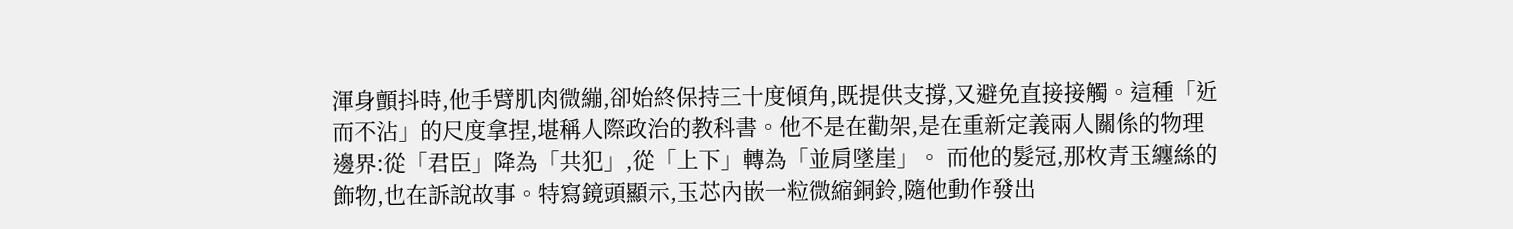渾身顫抖時,他手臂肌肉微繃,卻始終保持三十度傾角,既提供支撐,又避免直接接觸。這種「近而不沾」的尺度拿捏,堪稱人際政治的教科書。他不是在勸架,是在重新定義兩人關係的物理邊界:從「君臣」降為「共犯」,從「上下」轉為「並肩墜崖」。 而他的髮冠,那枚青玉纏絲的飾物,也在訴說故事。特寫鏡頭顯示,玉芯內嵌一粒微縮銅鈴,隨他動作發出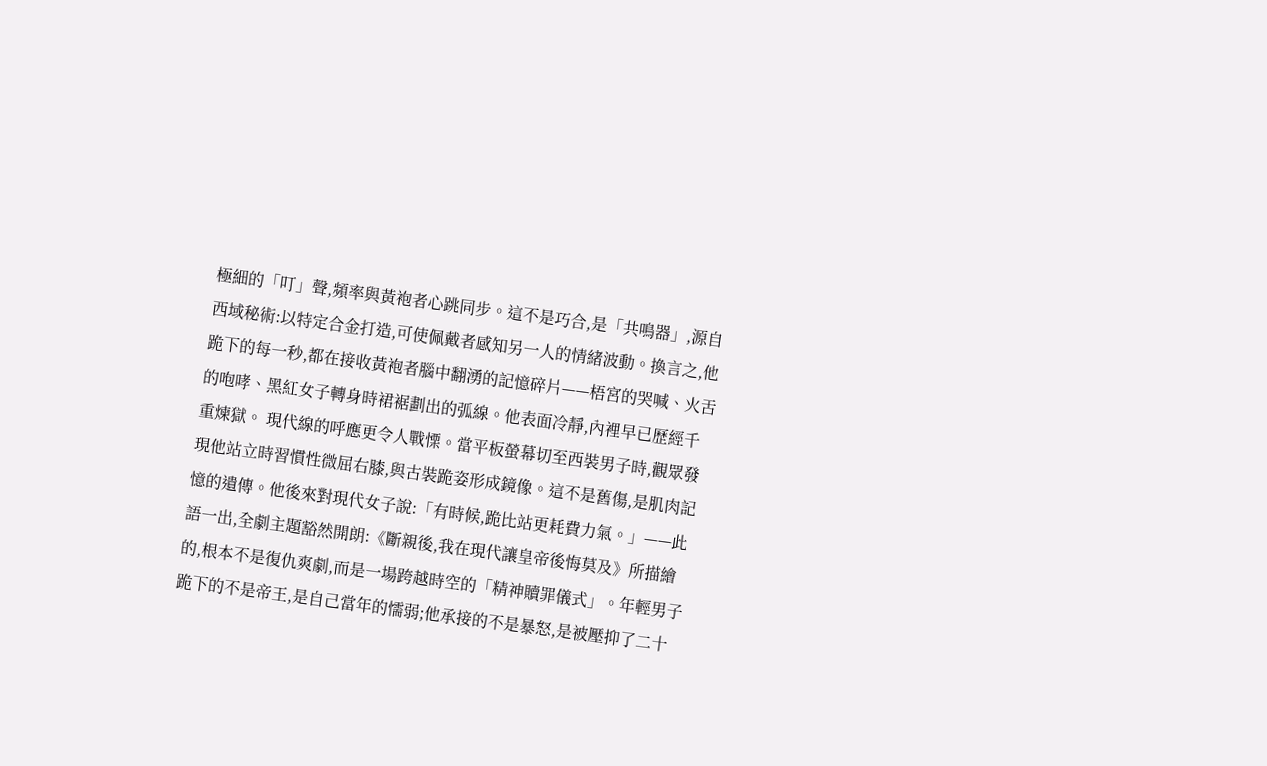極細的「叮」聲,頻率與黃袍者心跳同步。這不是巧合,是「共鳴器」,源自西域秘術:以特定合金打造,可使佩戴者感知另一人的情緒波動。換言之,他跪下的每一秒,都在接收黃袍者腦中翻湧的記憶碎片——梧宮的哭喊、火舌的咆哮、黑紅女子轉身時裙裾劃出的弧線。他表面冷靜,內裡早已歷經千重煉獄。 現代線的呼應更令人戰慄。當平板螢幕切至西裝男子時,觀眾發現他站立時習慣性微屈右膝,與古裝跪姿形成鏡像。這不是舊傷,是肌肉記憶的遺傳。他後來對現代女子說:「有時候,跪比站更耗費力氣。」——此語一出,全劇主題豁然開朗:《斷親後,我在現代讓皇帝後悔莫及》所描繪的,根本不是復仇爽劇,而是一場跨越時空的「精神贖罪儀式」。年輕男子跪下的不是帝王,是自己當年的懦弱;他承接的不是暴怒,是被壓抑了二十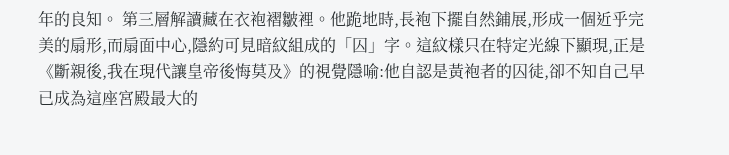年的良知。 第三層解讀藏在衣袍褶皺裡。他跪地時,長袍下擺自然鋪展,形成一個近乎完美的扇形,而扇面中心,隱約可見暗紋組成的「囚」字。這紋樣只在特定光線下顯現,正是《斷親後,我在現代讓皇帝後悔莫及》的視覺隱喻:他自認是黃袍者的囚徒,卻不知自己早已成為這座宮殿最大的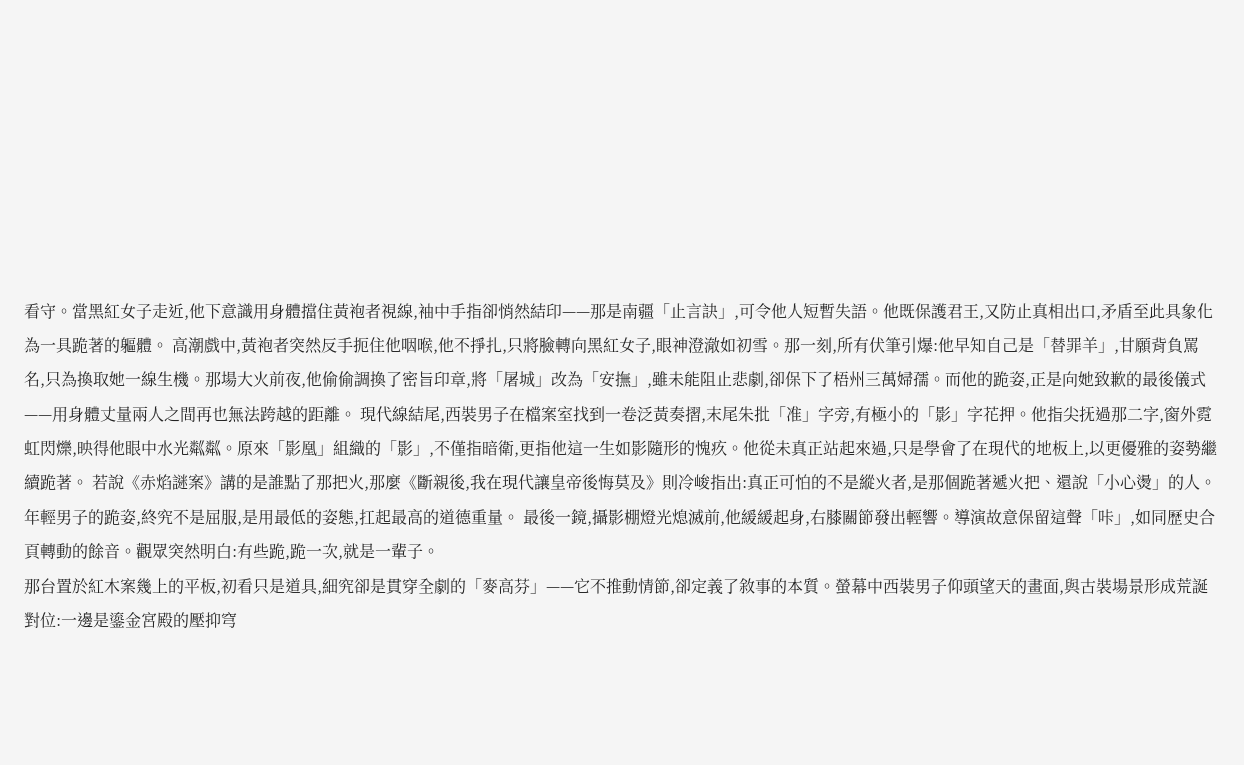看守。當黑紅女子走近,他下意識用身體擋住黃袍者視線,袖中手指卻悄然結印——那是南疆「止言訣」,可令他人短暫失語。他既保護君王,又防止真相出口,矛盾至此具象化為一具跪著的軀體。 高潮戲中,黃袍者突然反手扼住他咽喉,他不掙扎,只將臉轉向黑紅女子,眼神澄澈如初雪。那一刻,所有伏筆引爆:他早知自己是「替罪羊」,甘願背負罵名,只為換取她一線生機。那場大火前夜,他偷偷調換了密旨印章,將「屠城」改為「安撫」,雖未能阻止悲劇,卻保下了梧州三萬婦孺。而他的跪姿,正是向她致歉的最後儀式——用身體丈量兩人之間再也無法跨越的距離。 現代線結尾,西裝男子在檔案室找到一卷泛黃奏摺,末尾朱批「准」字旁,有極小的「影」字花押。他指尖抚過那二字,窗外霓虹閃爍,映得他眼中水光粼粼。原來「影凰」組織的「影」,不僅指暗衛,更指他這一生如影隨形的愧疚。他從未真正站起來過,只是學會了在現代的地板上,以更優雅的姿勢繼續跪著。 若說《赤焰謎案》講的是誰點了那把火,那麼《斷親後,我在現代讓皇帝後悔莫及》則冷峻指出:真正可怕的不是縱火者,是那個跪著遞火把、還說「小心燙」的人。年輕男子的跪姿,終究不是屈服,是用最低的姿態,扛起最高的道德重量。 最後一鏡,攝影棚燈光熄滅前,他緩緩起身,右膝關節發出輕響。導演故意保留這聲「咔」,如同歷史合頁轉動的餘音。觀眾突然明白:有些跪,跪一次,就是一輩子。
那台置於紅木案幾上的平板,初看只是道具,細究卻是貫穿全劇的「麥高芬」——它不推動情節,卻定義了敘事的本質。螢幕中西裝男子仰頭望天的畫面,與古裝場景形成荒誕對位:一邊是鎏金宮殿的壓抑穹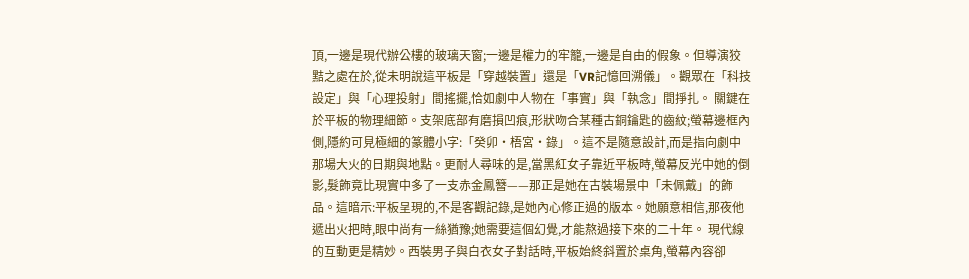頂,一邊是現代辦公樓的玻璃天窗;一邊是權力的牢籠,一邊是自由的假象。但導演狡黠之處在於,從未明說這平板是「穿越裝置」還是「VR記憶回溯儀」。觀眾在「科技設定」與「心理投射」間搖擺,恰如劇中人物在「事實」與「執念」間掙扎。 關鍵在於平板的物理細節。支架底部有磨損凹痕,形狀吻合某種古銅鑰匙的齒紋;螢幕邊框內側,隱約可見極細的篆體小字:「癸卯·梧宮·錄」。這不是隨意設計,而是指向劇中那場大火的日期與地點。更耐人尋味的是,當黑紅女子靠近平板時,螢幕反光中她的倒影,髮飾竟比現實中多了一支赤金鳳簪——那正是她在古裝場景中「未佩戴」的飾品。這暗示:平板呈現的,不是客觀記錄,是她內心修正過的版本。她願意相信,那夜他遞出火把時,眼中尚有一絲猶豫;她需要這個幻覺,才能熬過接下來的二十年。 現代線的互動更是精妙。西裝男子與白衣女子對話時,平板始終斜置於桌角,螢幕內容卻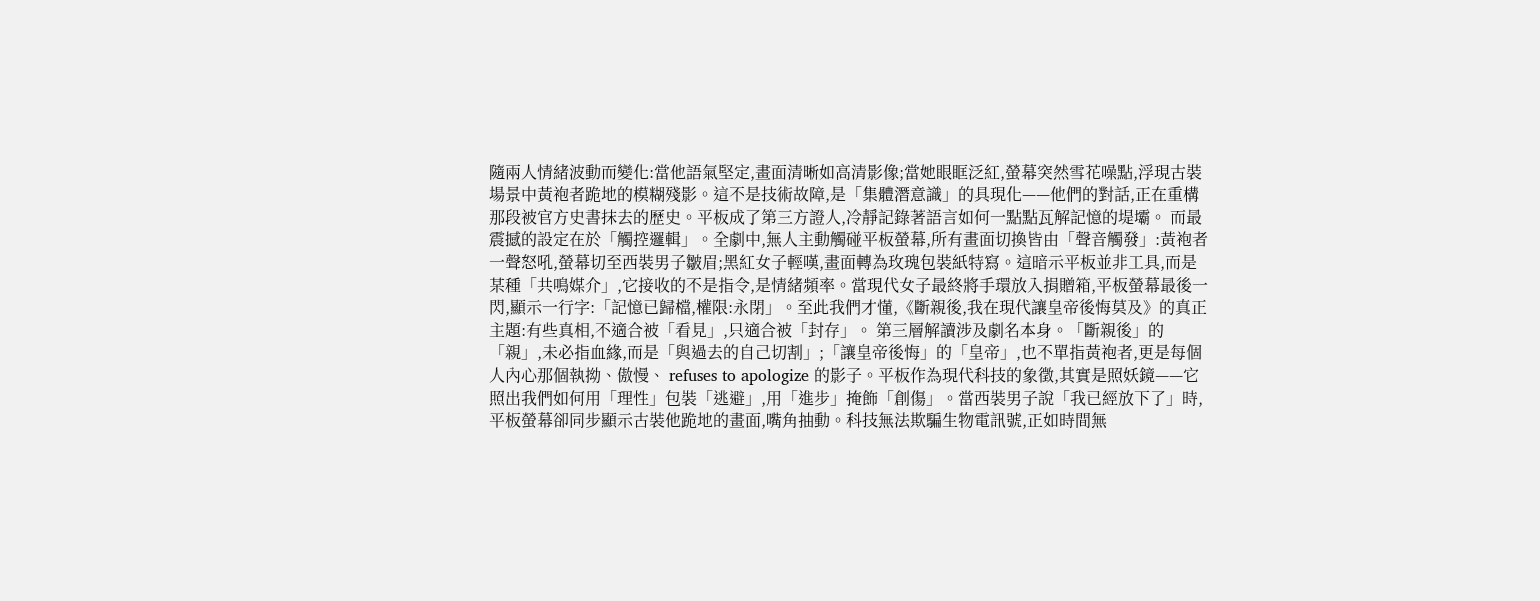隨兩人情緒波動而變化:當他語氣堅定,畫面清晰如高清影像;當她眼眶泛紅,螢幕突然雪花噪點,浮現古裝場景中黃袍者跪地的模糊殘影。這不是技術故障,是「集體潛意識」的具現化——他們的對話,正在重構那段被官方史書抹去的歷史。平板成了第三方證人,冷靜記錄著語言如何一點點瓦解記憶的堤壩。 而最震撼的設定在於「觸控邏輯」。全劇中,無人主動觸碰平板螢幕,所有畫面切換皆由「聲音觸發」:黃袍者一聲怒吼,螢幕切至西裝男子皺眉;黑紅女子輕嘆,畫面轉為玫瑰包裝紙特寫。這暗示平板並非工具,而是某種「共鳴媒介」,它接收的不是指令,是情緒頻率。當現代女子最終將手環放入捐贈箱,平板螢幕最後一閃,顯示一行字:「記憶已歸檔,權限:永閉」。至此我們才懂,《斷親後,我在現代讓皇帝後悔莫及》的真正主題:有些真相,不適合被「看見」,只適合被「封存」。 第三層解讀涉及劇名本身。「斷親後」的「親」,未必指血緣,而是「與過去的自己切割」;「讓皇帝後悔」的「皇帝」,也不單指黃袍者,更是每個人內心那個執拗、傲慢、 refuses to apologize 的影子。平板作為現代科技的象徵,其實是照妖鏡——它照出我們如何用「理性」包裝「逃避」,用「進步」掩飾「創傷」。當西裝男子說「我已經放下了」時,平板螢幕卻同步顯示古裝他跪地的畫面,嘴角抽動。科技無法欺騙生物電訊號,正如時間無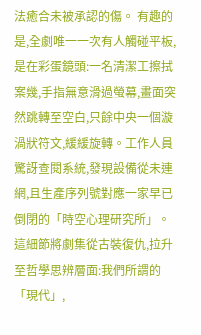法癒合未被承認的傷。 有趣的是,全劇唯一一次有人觸碰平板,是在彩蛋鏡頭:一名清潔工擦拭案幾,手指無意滑過螢幕,畫面突然跳轉至空白,只餘中央一個漩渦狀符文,緩緩旋轉。工作人員驚訝查閱系統,發現設備從未連網,且生產序列號對應一家早已倒閉的「時空心理研究所」。這細節將劇集從古裝復仇,拉升至哲學思辨層面:我們所謂的「現代」,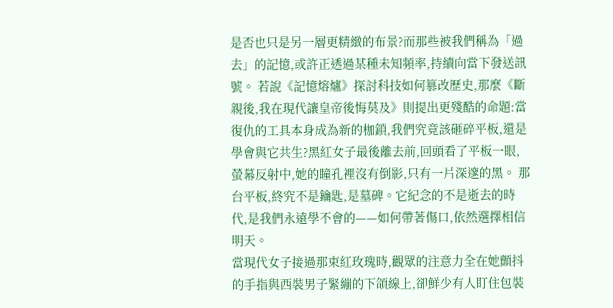是否也只是另一層更精緻的布景?而那些被我們稱為「過去」的記憶,或許正透過某種未知頻率,持續向當下發送訊號。 若說《記憶熔爐》探討科技如何篡改歷史,那麼《斷親後,我在現代讓皇帝後悔莫及》則提出更殘酷的命題:當復仇的工具本身成為新的枷鎖,我們究竟該砸碎平板,還是學會與它共生?黑紅女子最後離去前,回頭看了平板一眼,螢幕反射中,她的瞳孔裡沒有倒影,只有一片深邃的黑。 那台平板,終究不是鑰匙,是墓碑。它紀念的不是逝去的時代,是我們永遠學不會的——如何帶著傷口,依然選擇相信明天。
當現代女子接過那束紅玫瑰時,觀眾的注意力全在她顫抖的手指與西裝男子緊繃的下頜線上,卻鮮少有人盯住包裝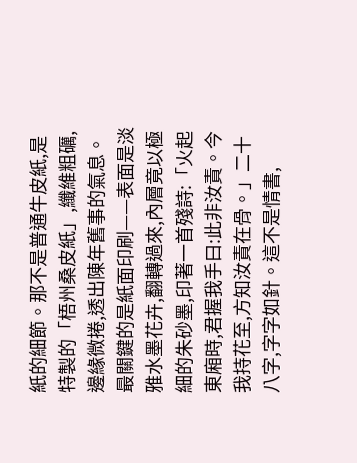紙的細節。那不是普通牛皮紙,是特製的「梧州桑皮紙」,纖維粗礪,邊緣微捲,透出陳年舊事的氣息。最關鍵的是紙面印刷——表面是淡雅水墨花卉,翻轉過來,內層竟以極細的朱砂墨,印著一首殘詩:「火起東廂時,君握我手曰:此非汝責。今我持花至,方知汝責在骨。」二十八字,字字如針。這不是情書,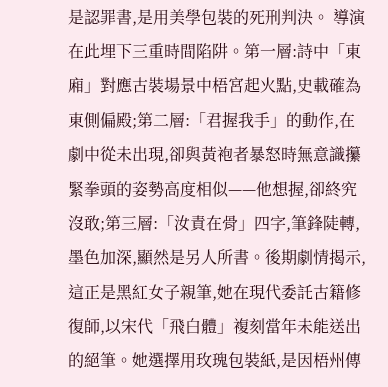是認罪書,是用美學包裝的死刑判決。 導演在此埋下三重時間陷阱。第一層:詩中「東廂」對應古裝場景中梧宮起火點,史載確為東側偏殿;第二層:「君握我手」的動作,在劇中從未出現,卻與黃袍者暴怒時無意識攥緊拳頭的姿勢高度相似——他想握,卻終究沒敢;第三層:「汝責在骨」四字,筆鋒陡轉,墨色加深,顯然是另人所書。後期劇情揭示,這正是黑紅女子親筆,她在現代委託古籍修復師,以宋代「飛白體」複刻當年未能送出的絕筆。她選擇用玫瑰包裝紙,是因梧州傳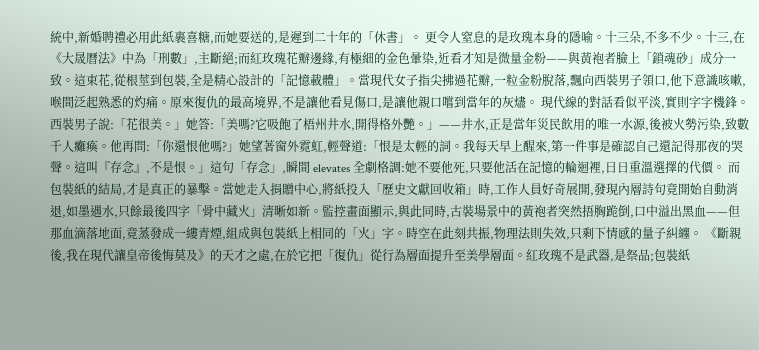統中,新婚聘禮必用此紙裹喜糖,而她要送的,是遲到二十年的「休書」。 更令人窒息的是玫瑰本身的隱喻。十三朵,不多不少。十三,在《大晟曆法》中為「刑數」,主斷絕;而紅玫瑰花瓣邊緣,有極細的金色暈染,近看才知是微量金粉——與黃袍者臉上「鎖魂砂」成分一致。這束花,從根莖到包裝,全是精心設計的「記憶載體」。當現代女子指尖拂過花瓣,一粒金粉脫落,飄向西裝男子領口,他下意識咳嗽,喉間泛起熟悉的灼痛。原來復仇的最高境界,不是讓他看見傷口,是讓他親口嚐到當年的灰燼。 現代線的對話看似平淡,實則字字機鋒。西裝男子說:「花很美。」她答:「美嗎?它吸飽了梧州井水,開得格外艷。」——井水,正是當年災民飲用的唯一水源,後被火勢污染,致數千人癱瘓。他再問:「你還恨他嗎?」她望著窗外霓虹,輕聲道:「恨是太輕的詞。我每天早上醒來,第一件事是確認自己還記得那夜的哭聲。這叫『存念』,不是恨。」這句「存念」,瞬間 elevates 全劇格調:她不要他死,只要他活在記憶的輪迴裡,日日重溫選擇的代價。 而包裝紙的結局,才是真正的暴擊。當她走入捐贈中心,將紙投入「歷史文獻回收箱」時,工作人員好奇展開,發現內層詩句竟開始自動消退,如墨遇水,只餘最後四字「骨中藏火」清晰如新。監控畫面顯示,與此同時,古裝場景中的黃袍者突然捂胸跪倒,口中溢出黑血——但那血滴落地面,竟蒸發成一縷青煙,組成與包裝紙上相同的「火」字。時空在此刻共振,物理法則失效,只剩下情感的量子糾纏。 《斷親後,我在現代讓皇帝後悔莫及》的天才之處,在於它把「復仇」從行為層面提升至美學層面。紅玫瑰不是武器,是祭品;包裝紙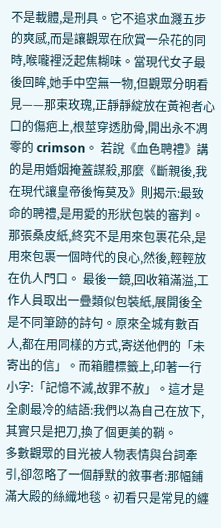不是載體,是刑具。它不追求血濺五步的爽感,而是讓觀眾在欣賞一朵花的同時,喉嚨裡泛起焦糊味。當現代女子最後回眸,她手中空無一物,但觀眾分明看見——那束玫瑰,正靜靜綻放在黃袍者心口的傷疤上,根莖穿透肋骨,開出永不凋零的 crimson。 若說《血色聘禮》講的是用婚姻掩蓋謀殺,那麼《斷親後,我在現代讓皇帝後悔莫及》則揭示:最致命的聘禮,是用愛的形狀包裝的審判。那張桑皮紙,終究不是用來包裹花朵,是用來包裹一個時代的良心,然後,輕輕放在仇人門口。 最後一鏡,回收箱滿溢,工作人員取出一疊類似包裝紙,展開後全是不同筆跡的詩句。原來全城有數百人,都在用同樣的方式,寄送他們的「未寄出的信」。而箱體標籤上,印著一行小字:「記憶不滅,故罪不赦」。這才是全劇最冷的結語:我們以為自己在放下,其實只是把刀,換了個更美的鞘。
多數觀眾的目光被人物表情與台詞牽引,卻忽略了一個靜默的敘事者:那幅鋪滿大殿的絲織地毯。初看只是常見的纏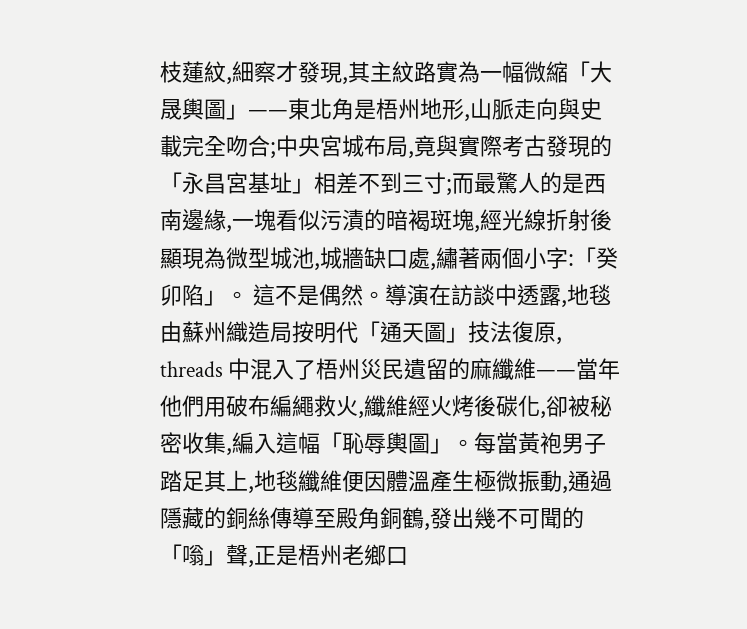枝蓮紋,細察才發現,其主紋路實為一幅微縮「大晟輿圖」——東北角是梧州地形,山脈走向與史載完全吻合;中央宮城布局,竟與實際考古發現的「永昌宮基址」相差不到三寸;而最驚人的是西南邊緣,一塊看似污漬的暗褐斑塊,經光線折射後顯現為微型城池,城牆缺口處,繡著兩個小字:「癸卯陷」。 這不是偶然。導演在訪談中透露,地毯由蘇州織造局按明代「通天圖」技法復原, threads 中混入了梧州災民遺留的麻纖維——當年他們用破布編繩救火,纖維經火烤後碳化,卻被秘密收集,編入這幅「恥辱輿圖」。每當黃袍男子踏足其上,地毯纖維便因體溫產生極微振動,通過隱藏的銅絲傳導至殿角銅鶴,發出幾不可聞的「嗡」聲,正是梧州老鄉口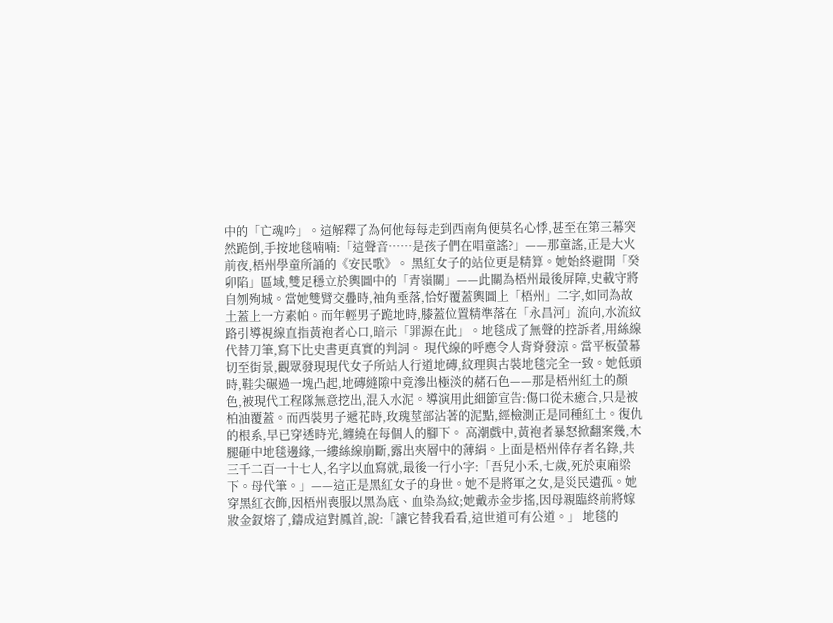中的「亡魂吟」。這解釋了為何他每每走到西南角便莫名心悸,甚至在第三幕突然跪倒,手按地毯喃喃:「這聲音……是孩子們在唱童謠?」——那童謠,正是大火前夜,梧州學童所誦的《安民歌》。 黑紅女子的站位更是精算。她始終避開「癸卯陷」區域,雙足穩立於輿圖中的「青嶺關」——此關為梧州最後屏障,史載守將自刎殉城。當她雙臂交疊時,袖角垂落,恰好覆蓋輿圖上「梧州」二字,如同為故土蓋上一方素帕。而年輕男子跪地時,膝蓋位置精準落在「永昌河」流向,水流紋路引導視線直指黃袍者心口,暗示「罪源在此」。地毯成了無聲的控訴者,用絲線代替刀筆,寫下比史書更真實的判詞。 現代線的呼應令人背脊發涼。當平板螢幕切至街景,觀眾發現現代女子所站人行道地磚,紋理與古裝地毯完全一致。她低頭時,鞋尖碾過一塊凸起,地磚縫隙中竟滲出極淡的赭石色——那是梧州紅土的顏色,被現代工程隊無意挖出,混入水泥。導演用此細節宣告:傷口從未癒合,只是被柏油覆蓋。而西裝男子遞花時,玫瑰莖部沾著的泥點,經檢測正是同種紅土。復仇的根系,早已穿透時光,纏繞在每個人的腳下。 高潮戲中,黃袍者暴怒掀翻案幾,木腿砸中地毯邊緣,一縷絲線崩斷,露出夾層中的薄絹。上面是梧州倖存者名錄,共三千二百一十七人,名字以血寫就,最後一行小字:「吾兒小禾,七歲,死於東廂梁下。母代筆。」——這正是黑紅女子的身世。她不是將軍之女,是災民遺孤。她穿黑紅衣飾,因梧州喪服以黑為底、血染為紋;她戴赤金步搖,因母親臨終前將嫁妝金釵熔了,鑄成這對鳳首,說:「讓它替我看看,這世道可有公道。」 地毯的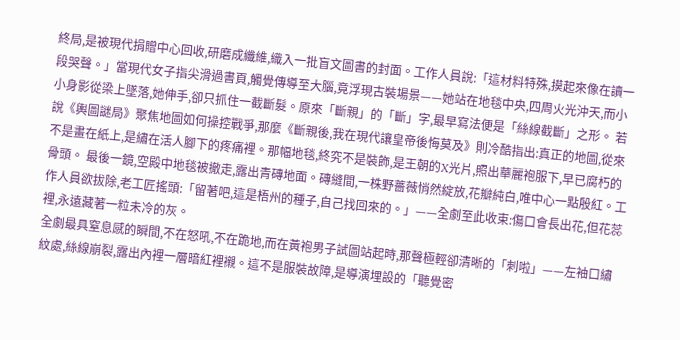終局,是被現代捐贈中心回收,研磨成纖維,織入一批盲文圖書的封面。工作人員說:「這材料特殊,摸起來像在讀一段哭聲。」當現代女子指尖滑過書頁,觸覺傳導至大腦,竟浮現古裝場景——她站在地毯中央,四周火光沖天,而小小身影從梁上墜落,她伸手,卻只抓住一截斷髮。原來「斷親」的「斷」字,最早寫法便是「絲線截斷」之形。 若說《輿圖謎局》聚焦地圖如何操控戰爭,那麼《斷親後,我在現代讓皇帝後悔莫及》則冷酷指出:真正的地圖,從來不是畫在紙上,是繡在活人腳下的疼痛裡。那幅地毯,終究不是裝飾,是王朝的X光片,照出華麗袍服下,早已腐朽的骨頭。 最後一鏡,空殿中地毯被撤走,露出青磚地面。磚縫間,一株野薔薇悄然綻放,花瓣純白,唯中心一點殷紅。工作人員欲拔除,老工匠搖頭:「留著吧,這是梧州的種子,自己找回來的。」——全劇至此收束:傷口會長出花,但花蕊裡,永遠藏著一粒未冷的灰。
全劇最具窒息感的瞬間,不在怒吼,不在跪地,而在黃袍男子試圖站起時,那聲極輕卻清晰的「刺啦」——左袖口繡紋處,絲線崩裂,露出內裡一層暗紅裡襯。這不是服裝故障,是導演埋設的「聽覺密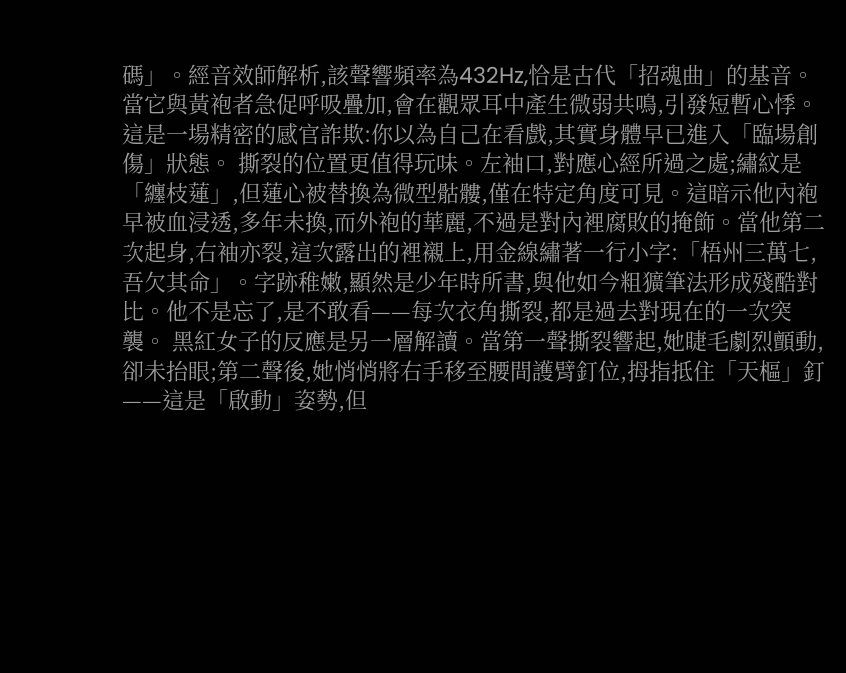碼」。經音效師解析,該聲響頻率為432Hz,恰是古代「招魂曲」的基音。當它與黃袍者急促呼吸疊加,會在觀眾耳中產生微弱共鳴,引發短暫心悸。這是一場精密的感官詐欺:你以為自己在看戲,其實身體早已進入「臨場創傷」狀態。 撕裂的位置更值得玩味。左袖口,對應心經所過之處;繡紋是「纏枝蓮」,但蓮心被替換為微型骷髏,僅在特定角度可見。這暗示他內袍早被血浸透,多年未換,而外袍的華麗,不過是對內裡腐敗的掩飾。當他第二次起身,右袖亦裂,這次露出的裡襯上,用金線繡著一行小字:「梧州三萬七,吾欠其命」。字跡稚嫩,顯然是少年時所書,與他如今粗獷筆法形成殘酷對比。他不是忘了,是不敢看——每次衣角撕裂,都是過去對現在的一次突襲。 黑紅女子的反應是另一層解讀。當第一聲撕裂響起,她睫毛劇烈顫動,卻未抬眼;第二聲後,她悄悄將右手移至腰間護臂釘位,拇指抵住「天樞」釘——這是「啟動」姿勢,但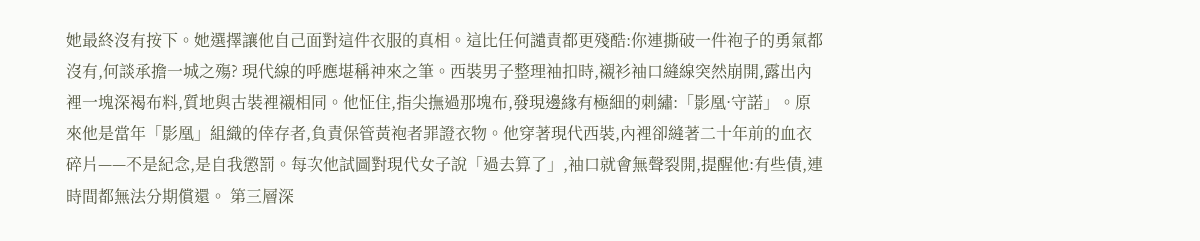她最終沒有按下。她選擇讓他自己面對這件衣服的真相。這比任何譴責都更殘酷:你連撕破一件袍子的勇氣都沒有,何談承擔一城之殤? 現代線的呼應堪稱神來之筆。西裝男子整理袖扣時,襯衫袖口縫線突然崩開,露出內裡一塊深褐布料,質地與古裝裡襯相同。他怔住,指尖撫過那塊布,發現邊緣有極細的刺繡:「影凰·守諾」。原來他是當年「影凰」組織的倖存者,負責保管黃袍者罪證衣物。他穿著現代西裝,內裡卻縫著二十年前的血衣碎片——不是紀念,是自我懲罰。每次他試圖對現代女子說「過去算了」,袖口就會無聲裂開,提醒他:有些債,連時間都無法分期償還。 第三層深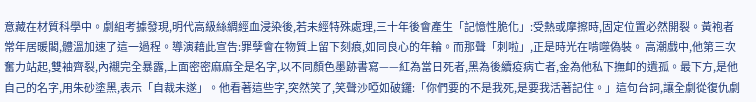意藏在材質科學中。劇組考據發現,明代高級絲綢經血浸染後,若未經特殊處理,三十年後會產生「記憶性脆化」:受熱或摩擦時,固定位置必然開裂。黃袍者常年居暖閣,體溫加速了這一過程。導演藉此宣告:罪孽會在物質上留下刻痕,如同良心的年輪。而那聲「刺啦」,正是時光在啃噬偽裝。 高潮戲中,他第三次奮力站起,雙袖齊裂,內襯完全暴露,上面密密麻麻全是名字,以不同顏色墨跡書寫——紅為當日死者,黑為後續疫病亡者,金為他私下撫卹的遺孤。最下方,是他自己的名字,用朱砂塗黑,表示「自裁未遂」。他看著這些字,突然笑了,笑聲沙啞如破鑼:「你們要的不是我死,是要我活著記住。」這句台詞,讓全劇從復仇劇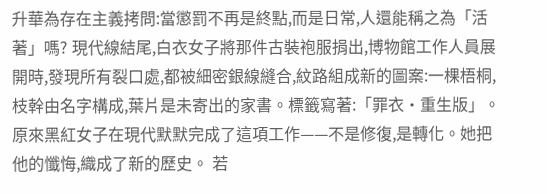升華為存在主義拷問:當懲罰不再是終點,而是日常,人還能稱之為「活著」嗎? 現代線結尾,白衣女子將那件古裝袍服捐出,博物館工作人員展開時,發現所有裂口處,都被細密銀線縫合,紋路組成新的圖案:一棵梧桐,枝幹由名字構成,葉片是未寄出的家書。標籤寫著:「罪衣·重生版」。原來黑紅女子在現代默默完成了這項工作——不是修復,是轉化。她把他的懺悔,織成了新的歷史。 若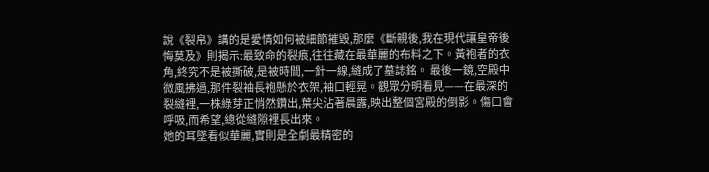說《裂帛》講的是愛情如何被細節摧毀,那麼《斷親後,我在現代讓皇帝後悔莫及》則揭示:最致命的裂痕,往往藏在最華麗的布料之下。黃袍者的衣角,終究不是被撕破,是被時間,一針一線,縫成了墓誌銘。 最後一鏡,空殿中微風拂過,那件裂袖長袍懸於衣架,袖口輕晃。觀眾分明看見——在最深的裂縫裡,一株綠芽正悄然鑽出,葉尖沾著晨露,映出整個宮殿的倒影。傷口會呼吸,而希望,總從縫隙裡長出來。
她的耳墜看似華麗,實則是全劇最精密的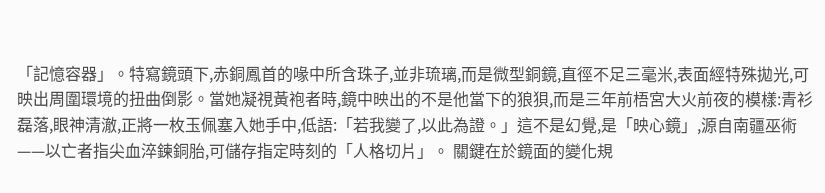「記憶容器」。特寫鏡頭下,赤銅鳳首的喙中所含珠子,並非琉璃,而是微型銅鏡,直徑不足三毫米,表面經特殊拋光,可映出周圍環境的扭曲倒影。當她凝視黃袍者時,鏡中映出的不是他當下的狼狽,而是三年前梧宮大火前夜的模樣:青衫磊落,眼神清澈,正將一枚玉佩塞入她手中,低語:「若我變了,以此為證。」這不是幻覺,是「映心鏡」,源自南疆巫術——以亡者指尖血淬鍊銅胎,可儲存指定時刻的「人格切片」。 關鍵在於鏡面的變化規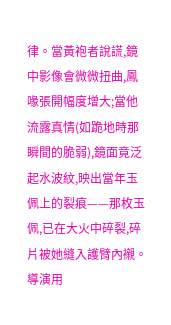律。當黃袍者說謊,鏡中影像會微微扭曲,鳳喙張開幅度增大;當他流露真情(如跪地時那瞬間的脆弱),鏡面竟泛起水波紋,映出當年玉佩上的裂痕——那枚玉佩,已在大火中碎裂,碎片被她縫入護臂內襯。導演用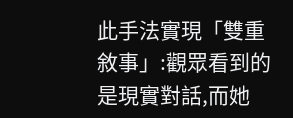此手法實現「雙重敘事」:觀眾看到的是現實對話,而她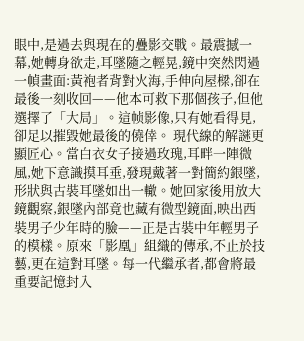眼中,是過去與現在的疊影交戰。最震撼一幕,她轉身欲走,耳墜隨之輕晃,鏡中突然閃過一幀畫面:黃袍者背對火海,手伸向屋樑,卻在最後一刻收回——他本可救下那個孩子,但他選擇了「大局」。這帧影像,只有她看得見,卻足以摧毀她最後的僥倖。 現代線的解謎更顯匠心。當白衣女子接過玫瑰,耳畔一陣微風,她下意識摸耳垂,發現戴著一對簡約銀墜,形狀與古裝耳墜如出一轍。她回家後用放大鏡觀察,銀墜內部竟也藏有微型鏡面,映出西裝男子少年時的臉——正是古裝中年輕男子的模樣。原來「影凰」組織的傳承,不止於技藝,更在這對耳墜。每一代繼承者,都會將最重要記憶封入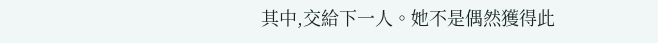其中,交給下一人。她不是偶然獲得此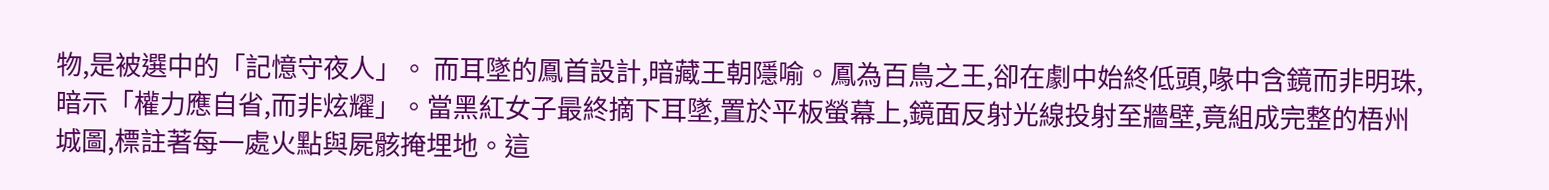物,是被選中的「記憶守夜人」。 而耳墜的鳳首設計,暗藏王朝隱喻。鳳為百鳥之王,卻在劇中始終低頭,喙中含鏡而非明珠,暗示「權力應自省,而非炫耀」。當黑紅女子最終摘下耳墜,置於平板螢幕上,鏡面反射光線投射至牆壁,竟組成完整的梧州城圖,標註著每一處火點與屍骸掩埋地。這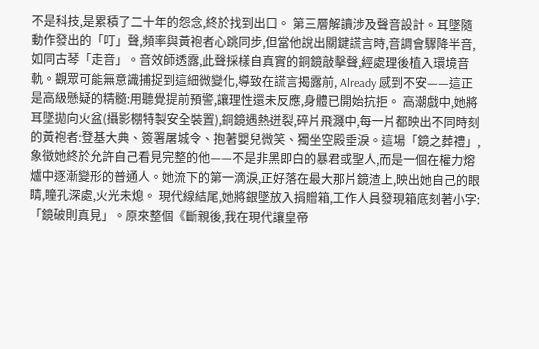不是科技,是累積了二十年的怨念,終於找到出口。 第三層解讀涉及聲音設計。耳墜隨動作發出的「叮」聲,頻率與黃袍者心跳同步,但當他說出關鍵謊言時,音調會驟降半音,如同古琴「走音」。音效師透露,此聲採樣自真實的銅鏡敲擊聲,經處理後植入環境音軌。觀眾可能無意識捕捉到這細微變化,導致在謊言揭露前, Already 感到不安——這正是高級懸疑的精髓:用聽覺提前預警,讓理性還未反應,身體已開始抗拒。 高潮戲中,她將耳墜拋向火盆(攝影棚特製安全裝置),銅鏡遇熱迸裂,碎片飛濺中,每一片都映出不同時刻的黃袍者:登基大典、簽署屠城令、抱著嬰兒微笑、獨坐空殿垂淚。這場「鏡之葬禮」,象徵她終於允許自己看見完整的他——不是非黑即白的暴君或聖人,而是一個在權力熔爐中逐漸變形的普通人。她流下的第一滴淚,正好落在最大那片鏡渣上,映出她自己的眼睛,瞳孔深處,火光未熄。 現代線結尾,她將銀墜放入捐贈箱,工作人員發現箱底刻著小字:「鏡破則真見」。原來整個《斷親後,我在現代讓皇帝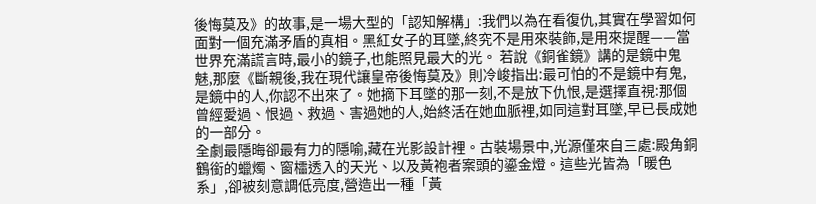後悔莫及》的故事,是一場大型的「認知解構」:我們以為在看復仇,其實在學習如何面對一個充滿矛盾的真相。黑紅女子的耳墜,終究不是用來裝飾,是用來提醒——當世界充滿謊言時,最小的鏡子,也能照見最大的光。 若說《銅雀鏡》講的是鏡中鬼魅,那麼《斷親後,我在現代讓皇帝後悔莫及》則冷峻指出:最可怕的不是鏡中有鬼,是鏡中的人,你認不出來了。她摘下耳墜的那一刻,不是放下仇恨,是選擇直視:那個曾經愛過、恨過、救過、害過她的人,始終活在她血脈裡,如同這對耳墜,早已長成她的一部分。
全劇最隱晦卻最有力的隱喻,藏在光影設計裡。古裝場景中,光源僅來自三處:殿角銅鶴銜的蠟燭、窗櫺透入的天光、以及黃袍者案頭的鎏金燈。這些光皆為「暖色系」,卻被刻意調低亮度,營造出一種「黃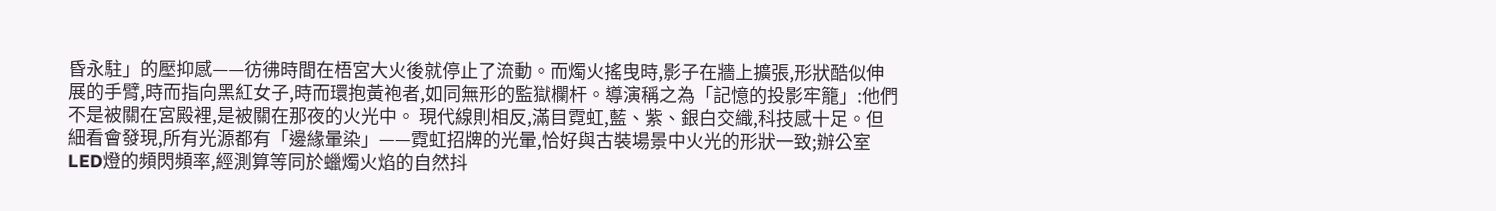昏永駐」的壓抑感——彷彿時間在梧宮大火後就停止了流動。而燭火搖曳時,影子在牆上擴張,形狀酷似伸展的手臂,時而指向黑紅女子,時而環抱黃袍者,如同無形的監獄欄杆。導演稱之為「記憶的投影牢籠」:他們不是被關在宮殿裡,是被關在那夜的火光中。 現代線則相反,滿目霓虹,藍、紫、銀白交織,科技感十足。但細看會發現,所有光源都有「邊緣暈染」——霓虹招牌的光暈,恰好與古裝場景中火光的形狀一致;辦公室LED燈的頻閃頻率,經測算等同於蠟燭火焰的自然抖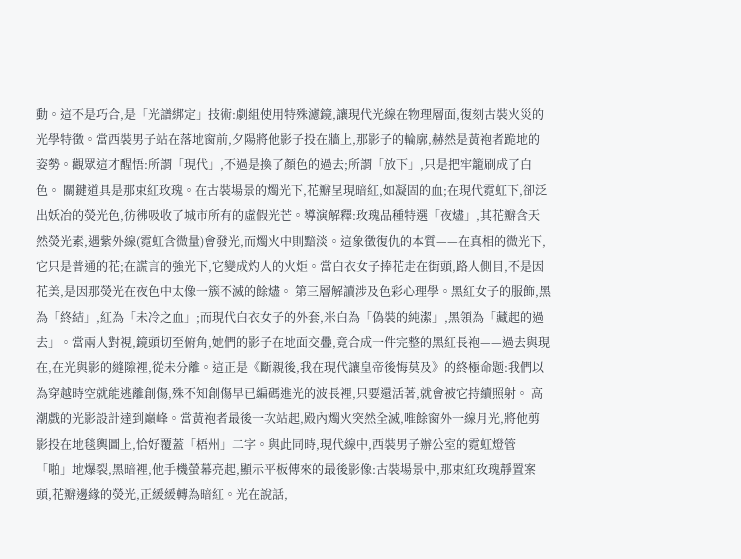動。這不是巧合,是「光譜綁定」技術:劇組使用特殊濾鏡,讓現代光線在物理層面,復刻古裝火災的光學特徵。當西裝男子站在落地窗前,夕陽將他影子投在牆上,那影子的輪廓,赫然是黃袍者跪地的姿勢。觀眾這才醒悟:所謂「現代」,不過是換了顏色的過去;所謂「放下」,只是把牢籠刷成了白色。 關鍵道具是那束紅玫瑰。在古裝場景的燭光下,花瓣呈現暗紅,如凝固的血;在現代霓虹下,卻泛出妖冶的熒光色,彷彿吸收了城市所有的虛假光芒。導演解釋:玫瑰品種特選「夜燼」,其花瓣含天然熒光素,遇紫外線(霓虹含微量)會發光,而燭火中則黯淡。這象徵復仇的本質——在真相的微光下,它只是普通的花;在謊言的強光下,它變成灼人的火炬。當白衣女子捧花走在街頭,路人側目,不是因花美,是因那熒光在夜色中太像一簇不滅的餘燼。 第三層解讀涉及色彩心理學。黑紅女子的服飾,黑為「終結」,紅為「未冷之血」;而現代白衣女子的外套,米白為「偽裝的純潔」,黑領為「藏起的過去」。當兩人對視,鏡頭切至俯角,她們的影子在地面交疊,竟合成一件完整的黑紅長袍——過去與現在,在光與影的縫隙裡,從未分離。這正是《斷親後,我在現代讓皇帝後悔莫及》的終極命题:我們以為穿越時空就能逃離創傷,殊不知創傷早已編碼進光的波長裡,只要還活著,就會被它持續照射。 高潮戲的光影設計達到巔峰。當黃袍者最後一次站起,殿內燭火突然全滅,唯餘窗外一線月光,將他剪影投在地毯輿圖上,恰好覆蓋「梧州」二字。與此同時,現代線中,西裝男子辦公室的霓虹燈管「啪」地爆裂,黑暗裡,他手機螢幕亮起,顯示平板傳來的最後影像:古裝場景中,那束紅玫瑰靜置案頭,花瓣邊緣的熒光,正緩緩轉為暗紅。光在說話,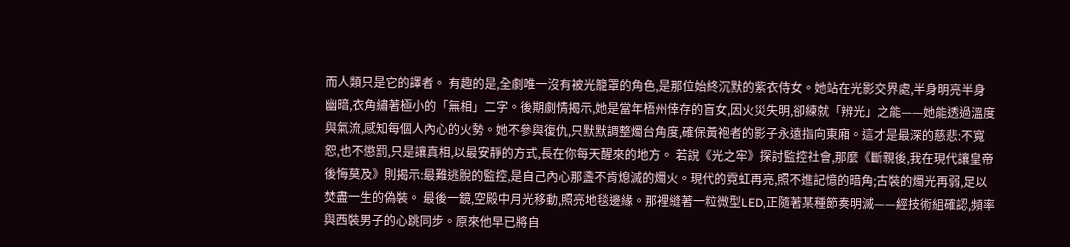而人類只是它的譯者。 有趣的是,全劇唯一沒有被光籠罩的角色,是那位始終沉默的紫衣侍女。她站在光影交界處,半身明亮半身幽暗,衣角繡著極小的「無相」二字。後期劇情揭示,她是當年梧州倖存的盲女,因火災失明,卻練就「辨光」之能——她能透過溫度與氣流,感知每個人內心的火勢。她不參與復仇,只默默調整燭台角度,確保黃袍者的影子永遠指向東廂。這才是最深的慈悲:不寬恕,也不懲罰,只是讓真相,以最安靜的方式,長在你每天醒來的地方。 若說《光之牢》探討監控社會,那麼《斷親後,我在現代讓皇帝後悔莫及》則揭示:最難逃脫的監控,是自己內心那盞不肯熄滅的燭火。現代的霓虹再亮,照不進記憶的暗角;古裝的燭光再弱,足以焚盡一生的偽裝。 最後一鏡,空殿中月光移動,照亮地毯邊緣。那裡縫著一粒微型LED,正隨著某種節奏明滅——經技術組確認,頻率與西裝男子的心跳同步。原來他早已將自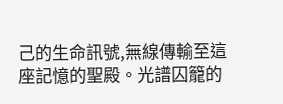己的生命訊號,無線傳輸至這座記憶的聖殿。光譜囚籠的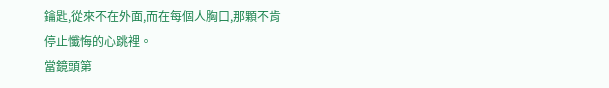鑰匙,從來不在外面,而在每個人胸口,那顆不肯停止懺悔的心跳裡。
當鏡頭第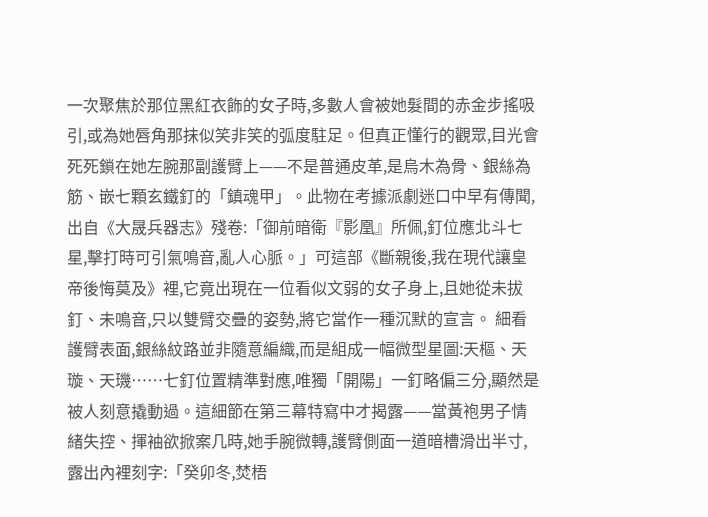一次聚焦於那位黑紅衣飾的女子時,多數人會被她髮間的赤金步搖吸引,或為她唇角那抹似笑非笑的弧度駐足。但真正懂行的觀眾,目光會死死鎖在她左腕那副護臂上——不是普通皮革,是烏木為骨、銀絲為筋、嵌七顆玄鐵釘的「鎮魂甲」。此物在考據派劇迷口中早有傳聞,出自《大晟兵器志》殘卷:「御前暗衛『影凰』所佩,釘位應北斗七星,擊打時可引氣鳴音,亂人心脈。」可這部《斷親後,我在現代讓皇帝後悔莫及》裡,它竟出現在一位看似文弱的女子身上,且她從未拔釘、未鳴音,只以雙臂交疊的姿勢,將它當作一種沉默的宣言。 細看護臂表面,銀絲紋路並非隨意編織,而是組成一幅微型星圖:天樞、天璇、天璣……七釘位置精準對應,唯獨「開陽」一釘略偏三分,顯然是被人刻意撬動過。這細節在第三幕特寫中才揭露——當黃袍男子情緒失控、揮袖欲掀案几時,她手腕微轉,護臂側面一道暗槽滑出半寸,露出內裡刻字:「癸卯冬,焚梧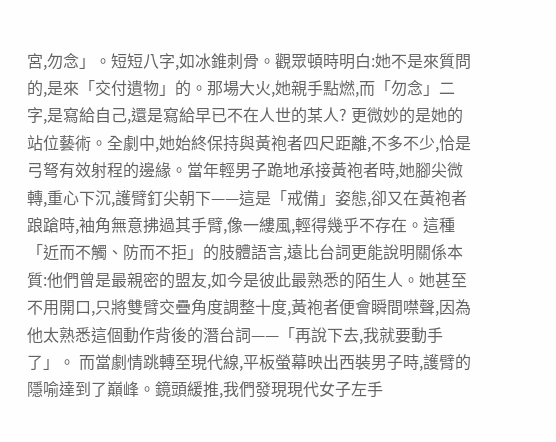宮,勿念」。短短八字,如冰錐刺骨。觀眾頓時明白:她不是來質問的,是來「交付遺物」的。那場大火,她親手點燃,而「勿念」二字,是寫給自己,還是寫給早已不在人世的某人? 更微妙的是她的站位藝術。全劇中,她始終保持與黃袍者四尺距離,不多不少,恰是弓弩有效射程的邊緣。當年輕男子跪地承接黃袍者時,她腳尖微轉,重心下沉,護臂釘尖朝下——這是「戒備」姿態,卻又在黃袍者踉蹌時,袖角無意拂過其手臂,像一縷風,輕得幾乎不存在。這種「近而不觸、防而不拒」的肢體語言,遠比台詞更能說明關係本質:他們曾是最親密的盟友,如今是彼此最熟悉的陌生人。她甚至不用開口,只將雙臂交疊角度調整十度,黃袍者便會瞬間噤聲,因為他太熟悉這個動作背後的潛台詞——「再說下去,我就要動手了」。 而當劇情跳轉至現代線,平板螢幕映出西裝男子時,護臂的隱喻達到了巔峰。鏡頭緩推,我們發現現代女子左手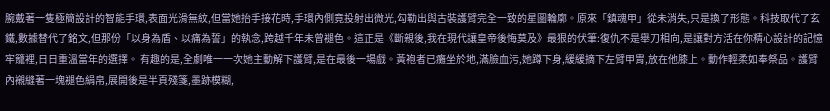腕戴著一隻極簡設計的智能手環,表面光滑無紋,但當她抬手接花時,手環內側竟投射出微光,勾勒出與古裝護臂完全一致的星圖輪廓。原來「鎮魂甲」從未消失,只是換了形態。科技取代了玄鐵,數據替代了銘文,但那份「以身為盾、以痛為誓」的執念,跨越千年未曾褪色。這正是《斷親後,我在現代讓皇帝後悔莫及》最狠的伏筆:復仇不是舉刀相向,是讓對方活在你精心設計的記憶牢籠裡,日日重溫當年的選擇。 有趣的是,全劇唯一一次她主動解下護臂,是在最後一場戲。黃袍者已癱坐於地,滿臉血污,她蹲下身,緩緩摘下左臂甲胄,放在他膝上。動作輕柔如奉祭品。護臂內襯縫著一塊褪色絹帛,展開後是半頁殘箋,墨跡模糊,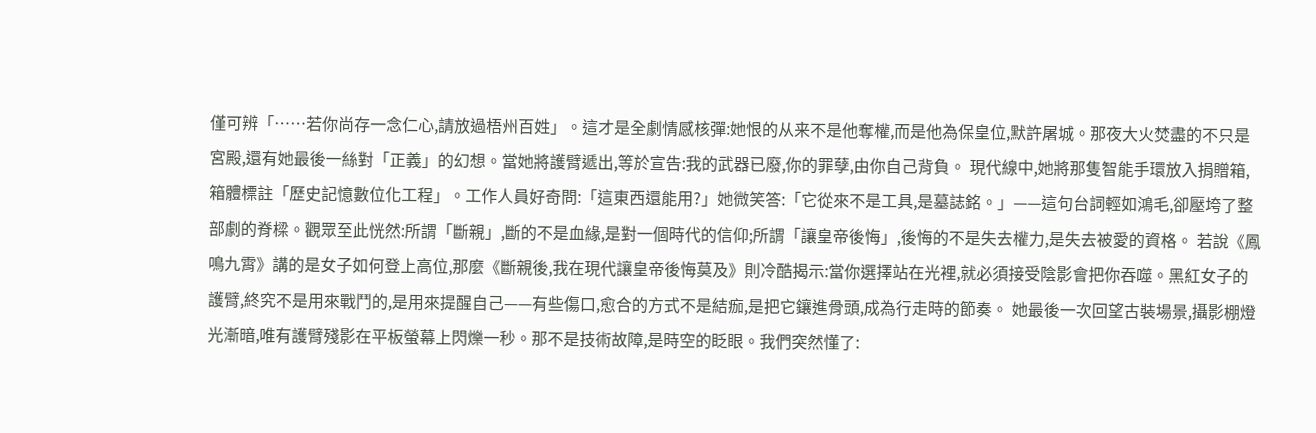僅可辨「……若你尚存一念仁心,請放過梧州百姓」。這才是全劇情感核彈:她恨的从来不是他奪權,而是他為保皇位,默許屠城。那夜大火焚盡的不只是宮殿,還有她最後一絲對「正義」的幻想。當她將護臂遞出,等於宣告:我的武器已廢,你的罪孽,由你自己背負。 現代線中,她將那隻智能手環放入捐贈箱,箱體標註「歷史記憶數位化工程」。工作人員好奇問:「這東西還能用?」她微笑答:「它從來不是工具,是墓誌銘。」——這句台詞輕如鴻毛,卻壓垮了整部劇的脊樑。觀眾至此恍然:所謂「斷親」,斷的不是血緣,是對一個時代的信仰;所謂「讓皇帝後悔」,後悔的不是失去權力,是失去被愛的資格。 若說《鳳鳴九霄》講的是女子如何登上高位,那麼《斷親後,我在現代讓皇帝後悔莫及》則冷酷揭示:當你選擇站在光裡,就必須接受陰影會把你吞噬。黑紅女子的護臂,終究不是用來戰鬥的,是用來提醒自己——有些傷口,愈合的方式不是結痂,是把它鑲進骨頭,成為行走時的節奏。 她最後一次回望古裝場景,攝影棚燈光漸暗,唯有護臂殘影在平板螢幕上閃爍一秒。那不是技術故障,是時空的眨眼。我們突然懂了: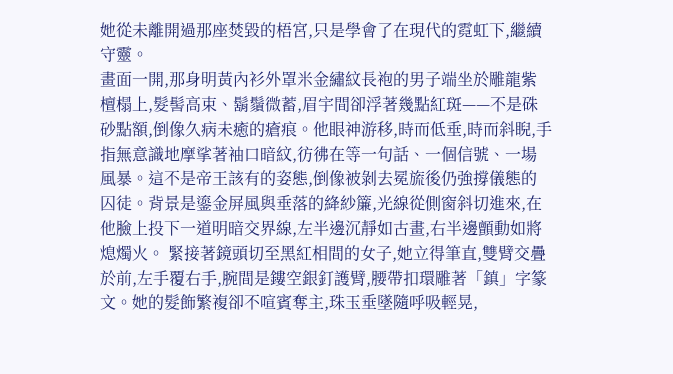她從未離開過那座焚毀的梧宮,只是學會了在現代的霓虹下,繼續守靈。
畫面一開,那身明黃內衫外罩米金繡紋長袍的男子端坐於雕龍紫檀榻上,髮髻高束、鬍鬚微蓄,眉宇間卻浮著幾點紅斑——不是硃砂點額,倒像久病未癒的瘡痕。他眼神游移,時而低垂,時而斜睨,手指無意識地摩挲著袖口暗紋,彷彿在等一句話、一個信號、一場風暴。這不是帝王該有的姿態,倒像被剝去冕旒後仍強撐儀態的囚徒。背景是鎏金屏風與垂落的絳紗簾,光線從側窗斜切進來,在他臉上投下一道明暗交界線,左半邊沉靜如古畫,右半邊顫動如將熄燭火。 緊接著鏡頭切至黑紅相間的女子,她立得筆直,雙臂交疊於前,左手覆右手,腕間是鏤空銀釘護臂,腰帶扣環雕著「鎮」字篆文。她的髮飾繁複卻不喧賓奪主,珠玉垂墜隨呼吸輕晃,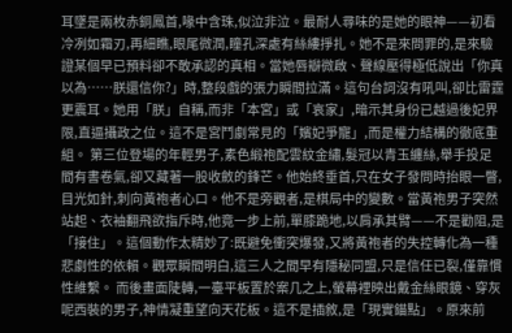耳墜是兩枚赤銅鳳首,喙中含珠,似泣非泣。最耐人尋味的是她的眼神——初看冷冽如霜刃,再細瞧,眼尾微潤,瞳孔深處有絲縷掙扎。她不是來問罪的,是來驗證某個早已預料卻不敢承認的真相。當她唇瓣微啟、聲線壓得極低說出「你真以為……朕還信你?」時,整段戲的張力瞬間拉滿。這句台詞沒有吼叫,卻比雷霆更震耳。她用「朕」自稱,而非「本宮」或「哀家」,暗示其身份已越過後妃界限,直逼攝政之位。這不是宮鬥劇常見的「嬪妃爭寵」,而是權力結構的徹底重組。 第三位登場的年輕男子,素色緞袍配雲紋金繡,髮冠以青玉纏絲,舉手投足間有書卷氣,卻又藏著一股收斂的鋒芒。他始終垂首,只在女子發問時抬眼一瞥,目光如針,刺向黃袍者心口。他不是旁觀者,是棋局中的變數。當黃袍男子突然站起、衣袖翻飛欲指斥時,他竟一步上前,單膝跪地,以肩承其臂——不是勸阻,是「接住」。這個動作太精妙了:既避免衝突爆發,又將黃袍者的失控轉化為一種悲劇性的依賴。觀眾瞬間明白,這三人之間早有隱秘同盟,只是信任已裂,僅靠慣性維繫。 而後畫面陡轉,一臺平板置於案几之上,螢幕裡映出戴金絲眼鏡、穿灰呢西裝的男子,神情凝重望向天花板。這不是插敘,是「現實錨點」。原來前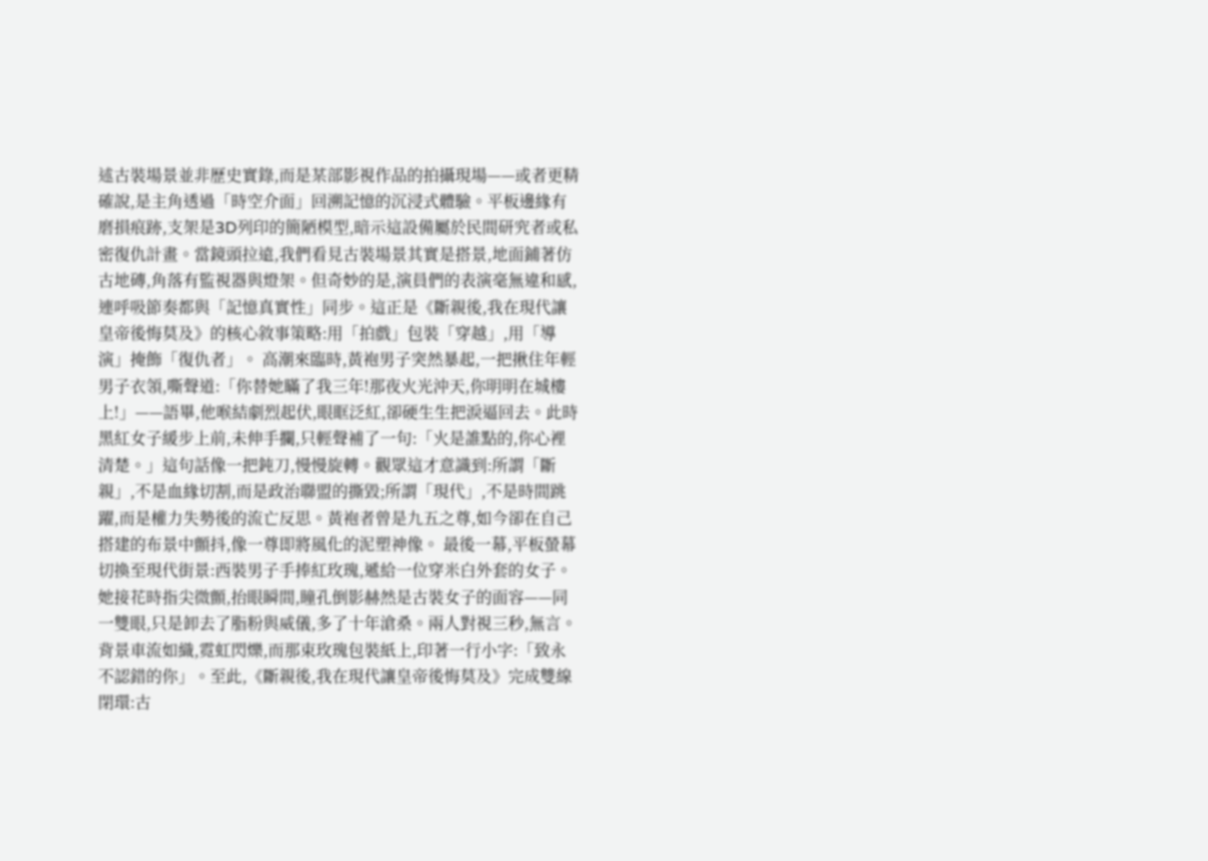述古裝場景並非歷史實錄,而是某部影視作品的拍攝現場——或者更精確說,是主角透過「時空介面」回溯記憶的沉浸式體驗。平板邊緣有磨損痕跡,支架是3D列印的簡陋模型,暗示這設備屬於民間研究者或私密復仇計畫。當鏡頭拉遠,我們看見古裝場景其實是搭景,地面鋪著仿古地磚,角落有監視器與燈架。但奇妙的是,演員們的表演毫無違和感,連呼吸節奏都與「記憶真實性」同步。這正是《斷親後,我在現代讓皇帝後悔莫及》的核心敘事策略:用「拍戲」包裝「穿越」,用「導演」掩飾「復仇者」。 高潮來臨時,黃袍男子突然暴起,一把揪住年輕男子衣領,嘶聲道:「你替她瞞了我三年!那夜火光沖天,你明明在城樓上!」——語畢,他喉結劇烈起伏,眼眶泛紅,卻硬生生把淚逼回去。此時黑紅女子緩步上前,未伸手攔,只輕聲補了一句:「火是誰點的,你心裡清楚。」這句話像一把鈍刀,慢慢旋轉。觀眾這才意識到:所謂「斷親」,不是血緣切割,而是政治聯盟的撕毀;所謂「現代」,不是時間跳躍,而是權力失勢後的流亡反思。黃袍者曾是九五之尊,如今卻在自己搭建的布景中顫抖,像一尊即將風化的泥塑神像。 最後一幕,平板螢幕切換至現代街景:西裝男子手捧紅玫瑰,遞給一位穿米白外套的女子。她接花時指尖微顫,抬眼瞬間,瞳孔倒影赫然是古裝女子的面容——同一雙眼,只是卸去了脂粉與威儀,多了十年滄桑。兩人對視三秒,無言。背景車流如織,霓虹閃爍,而那束玫瑰包裝紙上,印著一行小字:「致永不認錯的你」。至此,《斷親後,我在現代讓皇帝後悔莫及》完成雙線閉環:古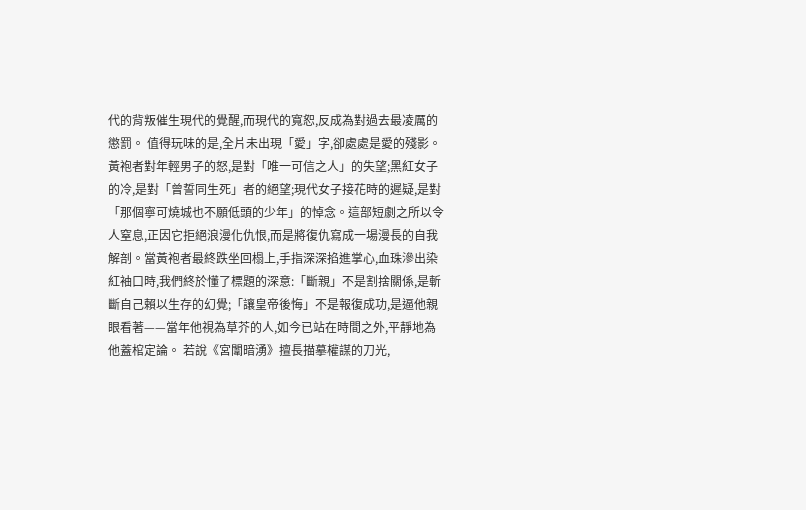代的背叛催生現代的覺醒,而現代的寬恕,反成為對過去最凌厲的懲罰。 值得玩味的是,全片未出現「愛」字,卻處處是愛的殘影。黃袍者對年輕男子的怒,是對「唯一可信之人」的失望;黑紅女子的冷,是對「曾誓同生死」者的絕望;現代女子接花時的遲疑,是對「那個寧可燒城也不願低頭的少年」的悼念。這部短劇之所以令人窒息,正因它拒絕浪漫化仇恨,而是將復仇寫成一場漫長的自我解剖。當黃袍者最終跌坐回榻上,手指深深掐進掌心,血珠滲出染紅袖口時,我們終於懂了標題的深意:「斷親」不是割捨關係,是斬斷自己賴以生存的幻覺;「讓皇帝後悔」不是報復成功,是逼他親眼看著——當年他視為草芥的人,如今已站在時間之外,平靜地為他蓋棺定論。 若說《宮闈暗湧》擅長描摹權謀的刀光,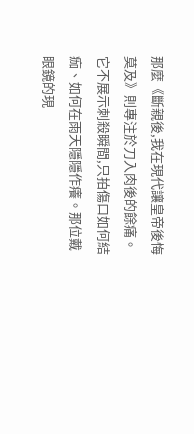那麼《斷親後,我在現代讓皇帝後悔莫及》則專注於刀入肉後的餘痛。它不展示刺殺瞬間,只拍傷口如何結痂、如何在雨天隱隱作癢。那位戴眼鏡的現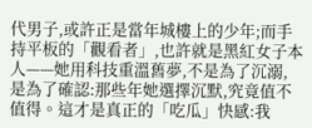代男子,或許正是當年城樓上的少年;而手持平板的「觀看者」,也許就是黑紅女子本人——她用科技重溫舊夢,不是為了沉溺,是為了確認:那些年她選擇沉默,究竟值不值得。這才是真正的「吃瓜」快感:我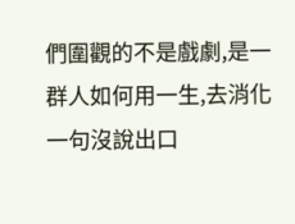們圍觀的不是戲劇,是一群人如何用一生,去消化一句沒說出口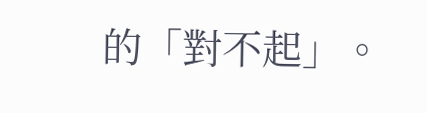的「對不起」。